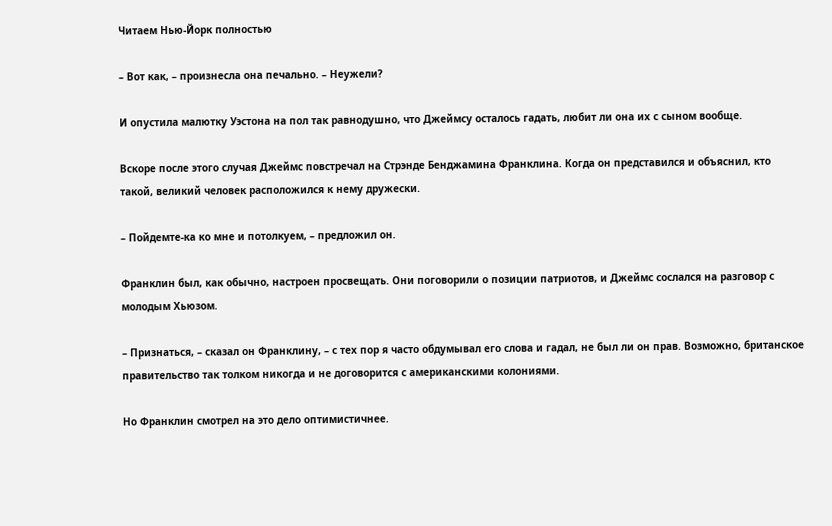Читаем Нью-Йорк полностью

– Вот как, – произнесла она печально. – Неужели?

И опустила малютку Уэстона на пол так равнодушно, что Джеймсу осталось гадать, любит ли она их с сыном вообще.

Вскоре после этого случая Джеймс повстречал на Стрэнде Бенджамина Франклина. Когда он представился и объяснил, кто такой, великий человек расположился к нему дружески.

– Пойдемте-ка ко мне и потолкуем, – предложил он.

Франклин был, как обычно, настроен просвещать. Они поговорили о позиции патриотов, и Джеймс сослался на разговор с молодым Хьюзом.

– Признаться, – сказал он Франклину, – с тех пор я часто обдумывал его слова и гадал, не был ли он прав. Возможно, британское правительство так толком никогда и не договорится с американскими колониями.

Но Франклин смотрел на это дело оптимистичнее.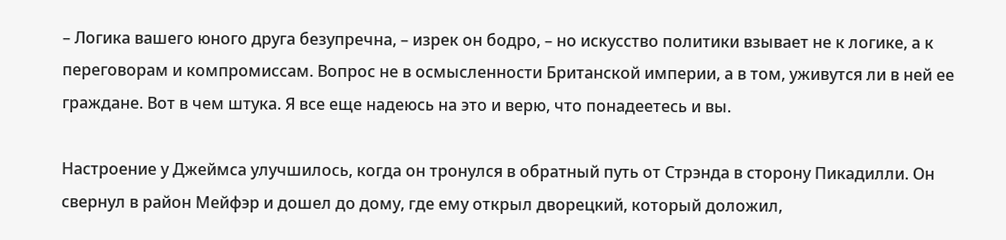– Логика вашего юного друга безупречна, – изрек он бодро, – но искусство политики взывает не к логике, а к переговорам и компромиссам. Вопрос не в осмысленности Британской империи, а в том, уживутся ли в ней ее граждане. Вот в чем штука. Я все еще надеюсь на это и верю, что понадеетесь и вы.

Настроение у Джеймса улучшилось, когда он тронулся в обратный путь от Стрэнда в сторону Пикадилли. Он свернул в район Мейфэр и дошел до дому, где ему открыл дворецкий, который доложил,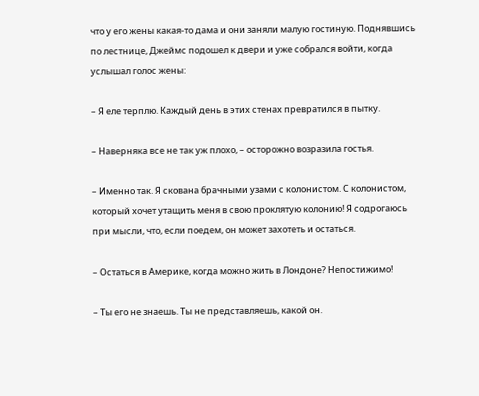что у его жены какая-то дама и они заняли малую гостиную. Поднявшись по лестнице, Джеймс подошел к двери и уже собрался войти, когда услышал голос жены:

– Я еле терплю. Каждый день в этих стенах превратился в пытку.

– Наверняка все не так уж плохо, – осторожно возразила гостья.

– Именно так. Я скована брачными узами с колонистом. С колонистом, который хочет утащить меня в свою проклятую колонию! Я содрогаюсь при мысли, что, если поедем, он может захотеть и остаться.

– Остаться в Америке, когда можно жить в Лондоне? Непостижимо!

– Ты его не знаешь. Ты не представляешь, какой он.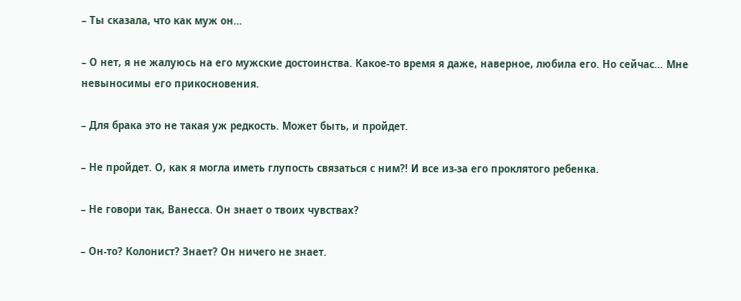– Ты сказала, что как муж он…

– О нет, я не жалуюсь на его мужские достоинства. Какое-то время я даже, наверное, любила его. Но сейчас… Мне невыносимы его прикосновения.

– Для брака это не такая уж редкость. Может быть, и пройдет.

– Не пройдет. О, как я могла иметь глупость связаться с ним?! И все из-за его проклятого ребенка.

– Не говори так, Ванесса. Он знает о твоих чувствах?

– Он-то? Колонист? Знает? Он ничего не знает.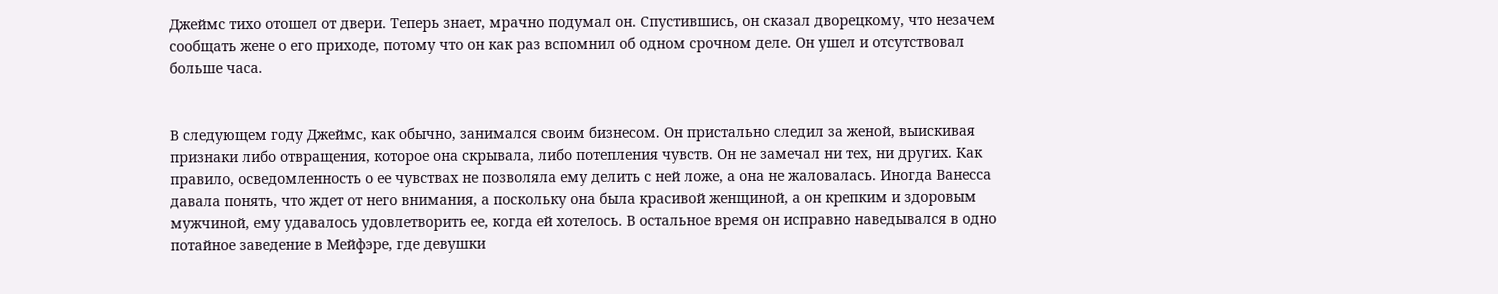Джеймс тихо отошел от двери. Теперь знает, мрачно подумал он. Спустившись, он сказал дворецкому, что незачем сообщать жене о его приходе, потому что он как раз вспомнил об одном срочном деле. Он ушел и отсутствовал больше часа.


В следующем году Джеймс, как обычно, занимался своим бизнесом. Он пристально следил за женой, выискивая признаки либо отвращения, которое она скрывала, либо потепления чувств. Он не замечал ни тех, ни других. Как правило, осведомленность о ее чувствах не позволяла ему делить с ней ложе, а она не жаловалась. Иногда Ванесса давала понять, что ждет от него внимания, а поскольку она была красивой женщиной, а он крепким и здоровым мужчиной, ему удавалось удовлетворить ее, когда ей хотелось. В остальное время он исправно наведывался в одно потайное заведение в Мейфэре, где девушки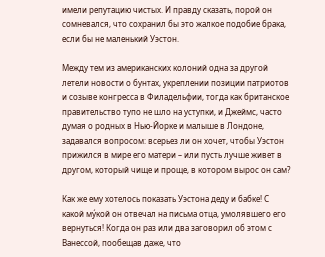имели репутацию чистых. И правду сказать, порой он сомневался, что сохранил бы это жалкое подобие брака, если бы не маленький Уэстон.

Между тем из американских колоний одна за другой летели новости о бунтах, укреплении позиции патриотов и созыве конгресса в Филадельфии, тогда как британское правительство тупо не шло на уступки, и Джеймс, часто думая о родных в Нью-Йорке и малыше в Лондоне, задавался вопросом: всерьез ли он хочет, чтобы Уэстон прижился в мире его матери – или пусть лучше живет в другом, который чище и проще, в котором вырос он сам?

Как же ему хотелось показать Уэстона деду и бабке! С какой мýкой он отвечал на письма отца, умолявшего его вернуться! Когда он раз или два заговорил об этом с Ванессой, пообещав даже, что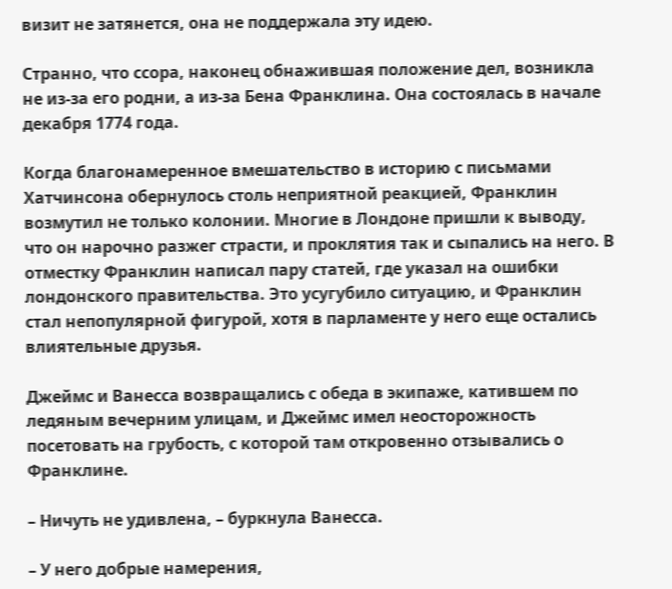визит не затянется, она не поддержала эту идею.

Странно, что ссора, наконец обнажившая положение дел, возникла не из-за его родни, а из-за Бена Франклина. Она состоялась в начале декабря 1774 года.

Когда благонамеренное вмешательство в историю с письмами Хатчинсона обернулось столь неприятной реакцией, Франклин возмутил не только колонии. Многие в Лондоне пришли к выводу, что он нарочно разжег страсти, и проклятия так и сыпались на него. В отместку Франклин написал пару статей, где указал на ошибки лондонского правительства. Это усугубило ситуацию, и Франклин стал непопулярной фигурой, хотя в парламенте у него еще остались влиятельные друзья.

Джеймс и Ванесса возвращались с обеда в экипаже, катившем по ледяным вечерним улицам, и Джеймс имел неосторожность посетовать на грубость, с которой там откровенно отзывались о Франклине.

– Ничуть не удивлена, – буркнула Ванесса.

– У него добрые намерения,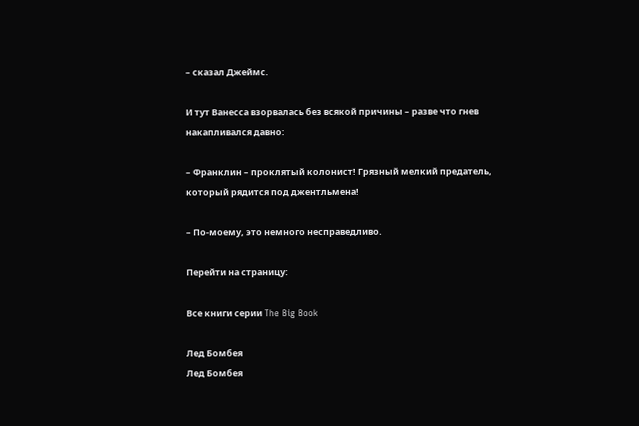– сказал Джеймс.

И тут Ванесса взорвалась без всякой причины – разве что гнев накапливался давно:

– Франклин – проклятый колонист! Грязный мелкий предатель, который рядится под джентльмена!

– По-моему, это немного несправедливо.

Перейти на страницу:

Все книги серии The Big Book

Лед Бомбея
Лед Бомбея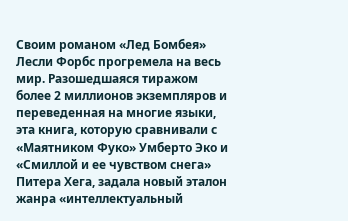Своим романом «Лед Бомбея» Лесли Форбс прогремела на весь мир. Разошедшаяся тиражом более 2 миллионов экземпляров и переведенная на многие языки, эта книга, которую сравнивали с «Маятником Фуко» Умберто Эко и «Смиллой и ее чувством снега» Питера Хега, задала новый эталон жанра «интеллектуальный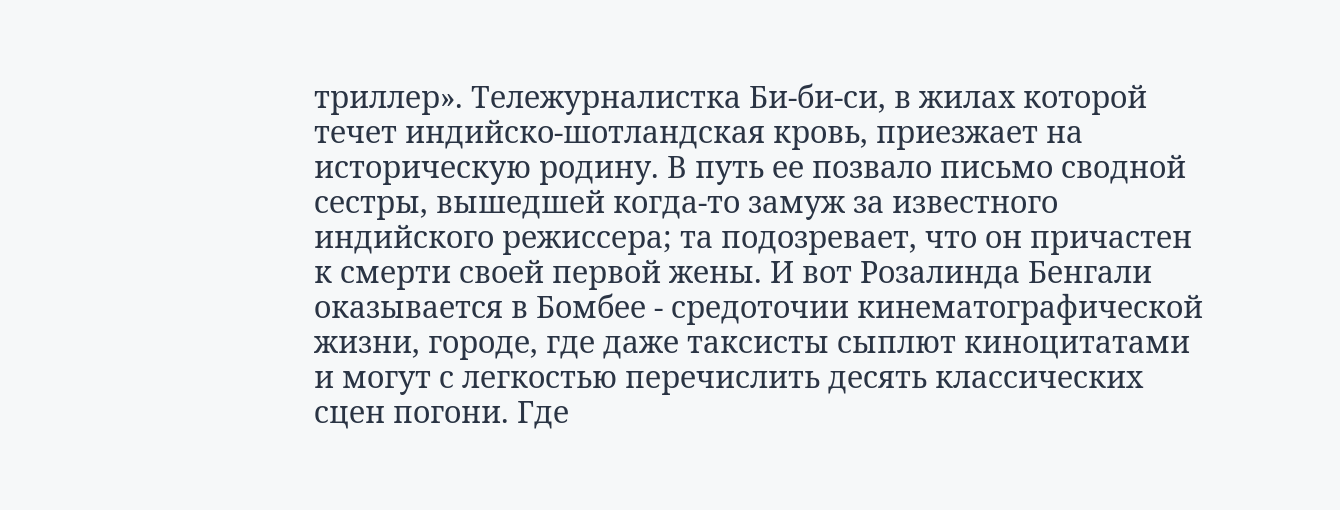триллер». Тележурналистка Би-би-си, в жилах которой течет индийско-шотландская кровь, приезжает на историческую родину. В путь ее позвало письмо сводной сестры, вышедшей когда-то замуж за известного индийского режиссера; та подозревает, что он причастен к смерти своей первой жены. И вот Розалинда Бенгали оказывается в Бомбее - средоточии кинематографической жизни, городе, где даже таксисты сыплют киноцитатами и могут с легкостью перечислить десять классических сцен погони. Где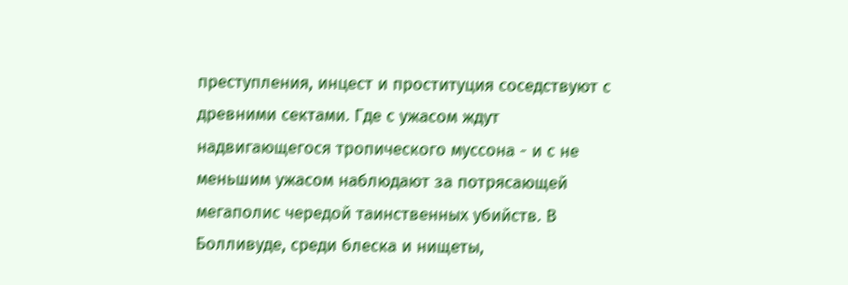преступления, инцест и проституция соседствуют с древними сектами. Где с ужасом ждут надвигающегося тропического муссона - и с не меньшим ужасом наблюдают за потрясающей мегаполис чередой таинственных убийств. В Болливуде, среди блеска и нищеты,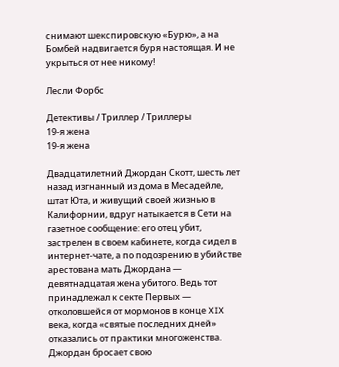снимают шекспировскую «Бурю», а на Бомбей надвигается буря настоящая. И не укрыться от нее никому!

Лесли Форбс

Детективы / Триллер / Триллеры
19-я жена
19-я жена

Двадцатилетний Джордан Скотт, шесть лет назад изгнанный из дома в Месадейле, штат Юта, и живущий своей жизнью в Калифорнии, вдруг натыкается в Сети на газетное сообщение: его отец убит, застрелен в своем кабинете, когда сидел в интернет-чате, а по подозрению в убийстве арестована мать Джордана — девятнадцатая жена убитого. Ведь тот принадлежал к секте Первых — отколовшейся от мормонов в конце XIX века, когда «святые последних дней» отказались от практики многоженства. Джордан бросает свою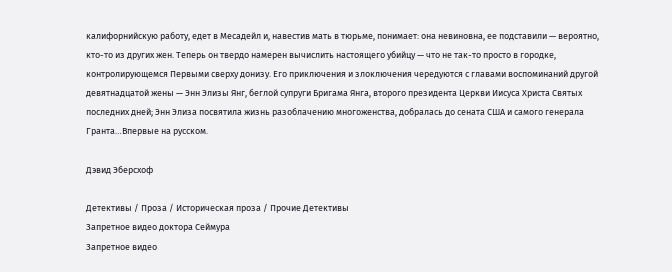калифорнийскую работу, едет в Месадейл и, навестив мать в тюрьме, понимает: она невиновна, ее подставили — вероятно, кто-то из других жен. Теперь он твердо намерен вычислить настоящего убийцу — что не так-то просто в городке, контролирующемся Первыми сверху донизу. Его приключения и злоключения чередуются с главами воспоминаний другой девятнадцатой жены — Энн Элизы Янг, беглой супруги Бригама Янга, второго президента Церкви Иисуса Христа Святых последних дней; Энн Элиза посвятила жизнь разоблачению многоженства, добралась до сената США и самого генерала Гранта…Впервые на русском.

Дэвид Эберсхоф

Детективы / Проза / Историческая проза / Прочие Детективы
Запретное видео доктора Сеймура
Запретное видео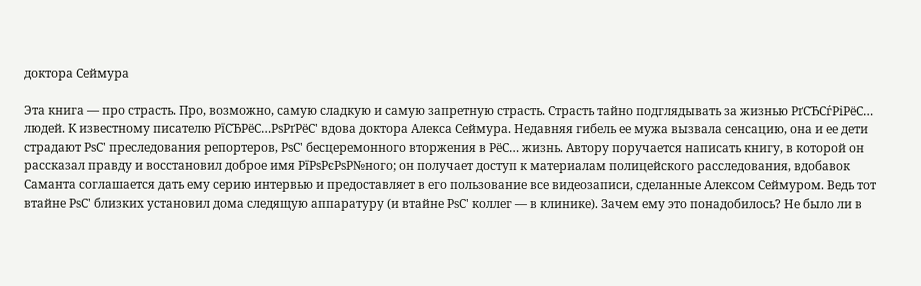доктора Сеймура

Эта книга — про страсть. Про, возможно, самую сладкую и самую запретную страсть. Страсть тайно подглядывать за жизнью РґСЂСѓРіРёС… людей. К известному писателю РїСЂРёС…РѕРґРёС' вдова доктора Алекса Сеймура. Недавняя гибель ее мужа вызвала сенсацию, она и ее дети страдают РѕС' преследования репортеров, РѕС' бесцеремонного вторжения в РёС… жизнь. Автору поручается написать книгу, в которой он рассказал правду и восстановил доброе имя РїРѕРєРѕР№ного; он получает доступ к материалам полицейского расследования, вдобавок Саманта соглашается дать ему серию интервью и предоставляет в его пользование все видеозаписи, сделанные Алексом Сеймуром. Ведь тот втайне РѕС' близких установил дома следящую аппаратуру (и втайне РѕС' коллег — в клинике). Зачем ему это понадобилось? Не было ли в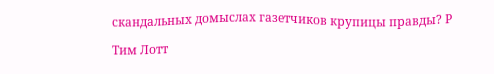скандальных домыслах газетчиков крупицы правды? Р

Тим Лотт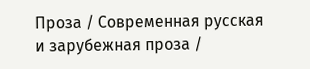Проза / Современная русская и зарубежная проза /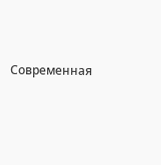Современная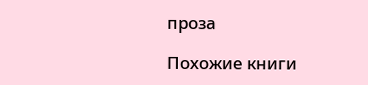проза

Похожие книги